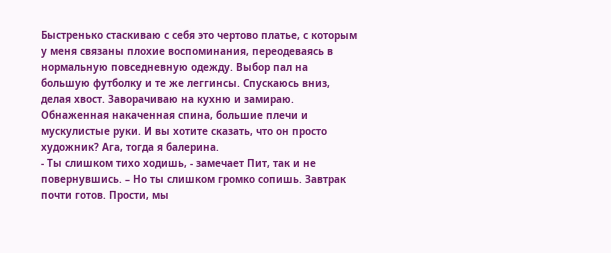Быстренько стаскиваю с себя это чертово платье, с которым у меня связаны плохие воспоминания, переодеваясь в нормальную повседневную одежду. Выбор пал на большую футболку и те же леггинсы. Спускаюсь вниз, делая хвост. Заворачиваю на кухню и замираю. Обнаженная накаченная спина, большие плечи и мускулистые руки. И вы хотите сказать, что он просто художник? Ага, тогда я балерина.
- Ты слишком тихо ходишь, - замечает Пит, так и не повернувшись. – Но ты слишком громко сопишь. Завтрак почти готов. Прости, мы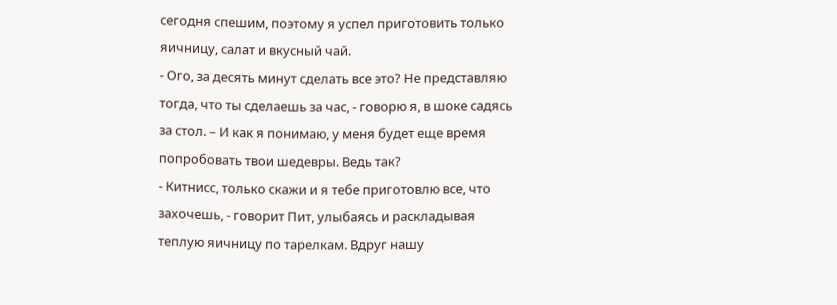сегодня спешим, поэтому я успел приготовить только яичницу, салат и вкусный чай.
- Ого, за десять минут сделать все это? Не представляю тогда, что ты сделаешь за час, - говорю я, в шоке садясь за стол. – И как я понимаю, у меня будет еще время попробовать твои шедевры. Ведь так?
- Китнисс, только скажи и я тебе приготовлю все, что захочешь, - говорит Пит, улыбаясь и раскладывая теплую яичницу по тарелкам. Вдруг нашу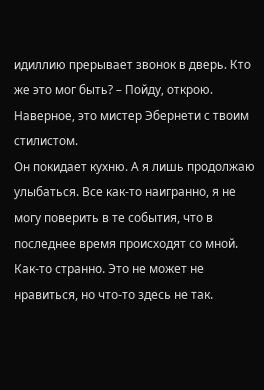идиллию прерывает звонок в дверь. Кто же это мог быть? – Пойду, открою. Наверное, это мистер Эбернети с твоим стилистом.
Он покидает кухню. А я лишь продолжаю улыбаться. Все как-то наигранно, я не могу поверить в те события, что в последнее время происходят со мной. Как-то странно. Это не может не нравиться, но что-то здесь не так.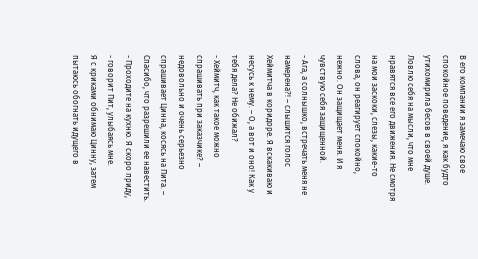В его компании я замечаю свое спокойное поведение, я как будто утихомирила бесов в своей душе. Ловлю себя на мысли, что мне нравятся все его движения. Не смотря на мои заскоки, слезы, какие-то слова, он реагирует спокойно, нежно. Он защищает меня. И я чувствую себя защищенной.
- Ага, а солнышко, встречать меня не намерена?! – слышится голос Хеймитча в коридоре. Я вскакиваю и несусь к нему. – О, а вот и оно! Как у тебя дела? Не обижал?
- Хеймитч, как такое можно спрашивать при заказчике? – недовольно и очень серьезно спрашивает Цинна, косясь на Пита. – Спасибо, что разрешили ее навестить.
- Проходите на кухню. Я скоро приду, - говорит Пит, улыбаясь мне.
Я с криками обнимаю Цинну, затем пытаюсь обогнать идущего в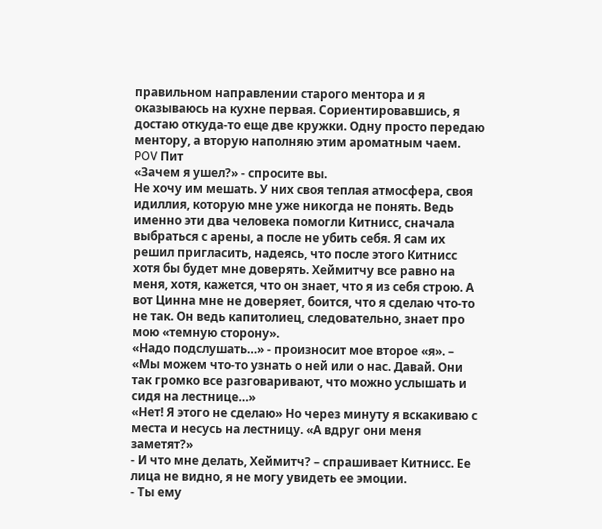правильном направлении старого ментора и я оказываюсь на кухне первая. Сориентировавшись, я достаю откуда-то еще две кружки. Одну просто передаю ментору, а вторую наполняю этим ароматным чаем.
POV Пит
«Зачем я ушел?» - спросите вы.
Не хочу им мешать. У них своя теплая атмосфера, своя идиллия, которую мне уже никогда не понять. Ведь именно эти два человека помогли Китнисс, сначала выбраться с арены, а после не убить себя. Я сам их решил пригласить, надеясь, что после этого Китнисс хотя бы будет мне доверять. Хеймитчу все равно на меня, хотя, кажется, что он знает, что я из себя строю. А вот Цинна мне не доверяет, боится, что я сделаю что-то не так. Он ведь капитолиец, следовательно, знает про мою «темную сторону».
«Надо подслушать…» - произносит мое второе «я». – «Мы можем что-то узнать о ней или о нас. Давай. Они так громко все разговаривают, что можно услышать и сидя на лестнице…»
«Нет! Я этого не сделаю» Но через минуту я вскакиваю с места и несусь на лестницу. «А вдруг они меня заметят?»
- И что мне делать, Хеймитч? – спрашивает Китнисс. Ее лица не видно, я не могу увидеть ее эмоции.
- Ты ему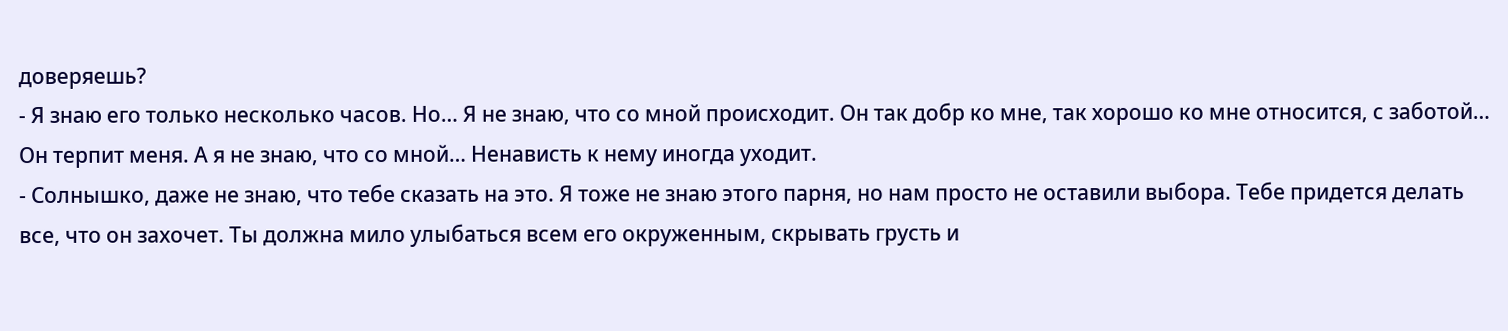доверяешь?
- Я знаю его только несколько часов. Но… Я не знаю, что со мной происходит. Он так добр ко мне, так хорошо ко мне относится, с заботой… Он терпит меня. А я не знаю, что со мной… Ненависть к нему иногда уходит.
- Солнышко, даже не знаю, что тебе сказать на это. Я тоже не знаю этого парня, но нам просто не оставили выбора. Тебе придется делать все, что он захочет. Ты должна мило улыбаться всем его окруженным, скрывать грусть и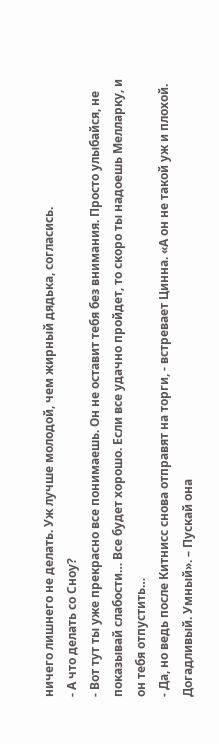ничего лишнего не делать. Уж лучше молодой, чем жирный дядька, согласись.
- А что делать со Сноу?
- Вот тут ты уже прекрасно все понимаешь. Он не оставит тебя без внимания. Просто улыбайся, не показывай слабости… Все будет хорошо. Если все удачно пройдет, то скоро ты надоешь Мелларку, и он тебя отпустить…
- Да, но ведь после Китнисс снова отправят на торги, - встревает Цинна. «А он не такой уж и плохой. Догадливый. Умный». – Пускай она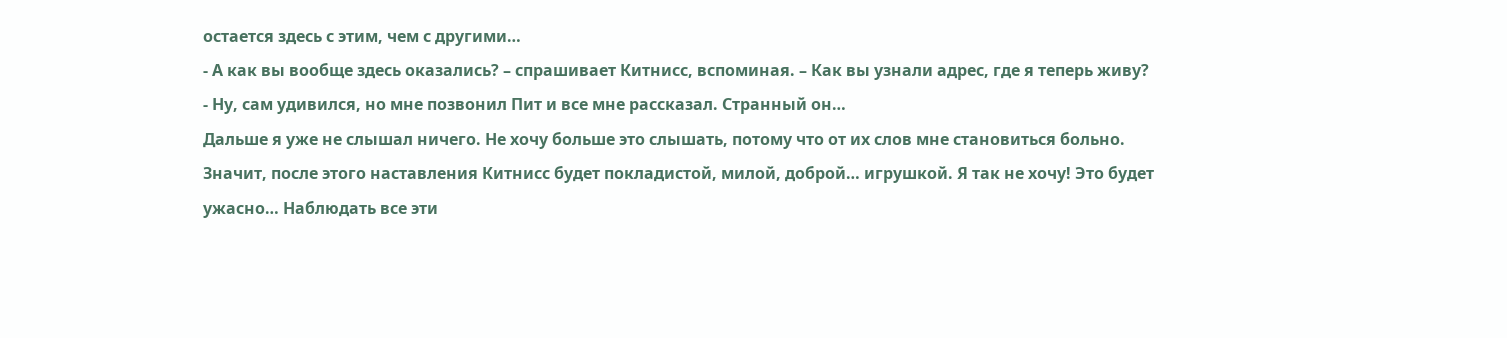остается здесь с этим, чем с другими…
- А как вы вообще здесь оказались? – спрашивает Китнисс, вспоминая. – Как вы узнали адрес, где я теперь живу?
- Ну, сам удивился, но мне позвонил Пит и все мне рассказал. Странный он…
Дальше я уже не слышал ничего. Не хочу больше это слышать, потому что от их слов мне становиться больно. Значит, после этого наставления Китнисс будет покладистой, милой, доброй… игрушкой. Я так не хочу! Это будет ужасно… Наблюдать все эти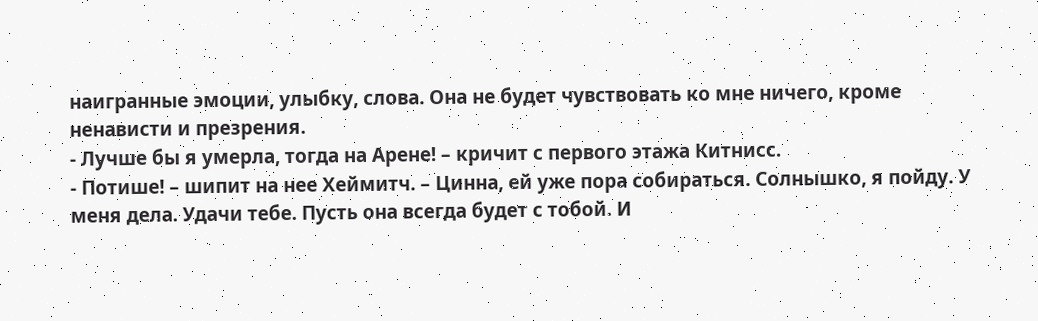наигранные эмоции, улыбку, слова. Она не будет чувствовать ко мне ничего, кроме ненависти и презрения.
- Лучше бы я умерла, тогда на Арене! – кричит с первого этажа Китнисс.
- Потише! – шипит на нее Хеймитч. – Цинна, ей уже пора собираться. Солнышко, я пойду. У меня дела. Удачи тебе. Пусть она всегда будет с тобой. И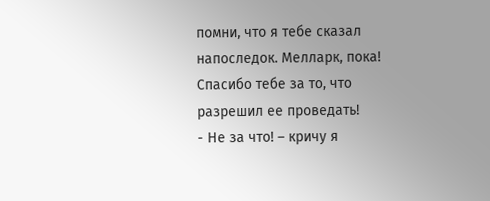помни, что я тебе сказал напоследок. Мелларк, пока! Спасибо тебе за то, что разрешил ее проведать!
- Не за что! – кричу я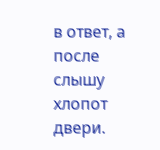в ответ, а после слышу хлопот двери.